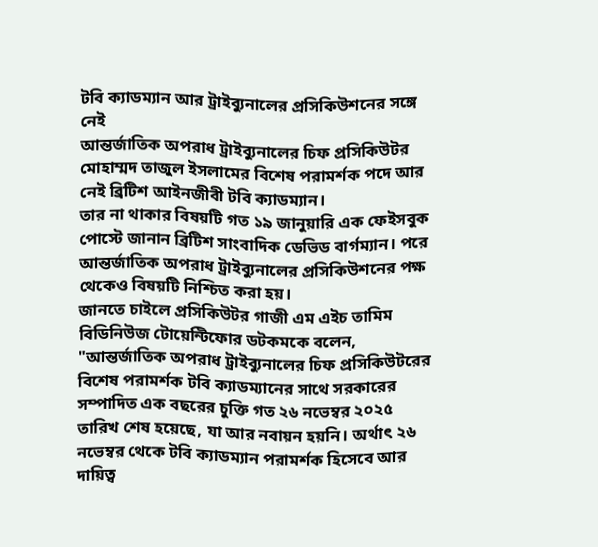টবি ক্যাডম্যান আর ট্রাইব্যুনালের প্রসিকিউশনের সঙ্গে নেই
আন্তর্জাতিক অপরাধ ট্রাইব্যুনালের চিফ প্রসিকিউটর মোহাম্মদ তাজুল ইসলামের বিশেষ পরামর্শক পদে আর নেই ব্রিটিশ আইনজীবী টবি ক্যাডম্যান।
তার না থাকার বিষয়টি গত ১৯ জানুয়ারি এক ফেইসবুক পোস্টে জানান ব্রিটিশ সাংবাদিক ডেভিড বার্গম্যান। পরে আন্তর্জাতিক অপরাধ ট্রাইব্যুনালের প্রসিকিউশনের পক্ষ থেকেও বিষয়টি নিশ্চিত করা হয়।
জানতে চাইলে প্রসিকিউটর গাজী এম এইচ তামিম বিডিনিউজ টোয়েন্টিফোর ডটকমকে বলেন, "আন্তর্জাতিক অপরাধ ট্রাইব্যুনালের চিফ প্রসিকিউটরের বিশেষ পরামর্শক টবি ক্যাডম্যানের সাথে সরকারের সম্পাদিত এক বছরের চুক্তি গত ২৬ নভেম্বর ২০২৫ তারিখ শেষ হয়েছে, যা আর নবায়ন হয়নি। অর্থাৎ ২৬ নভেম্বর থেকে টবি ক্যাডম্যান পরামর্শক হিসেবে আর দায়িত্ব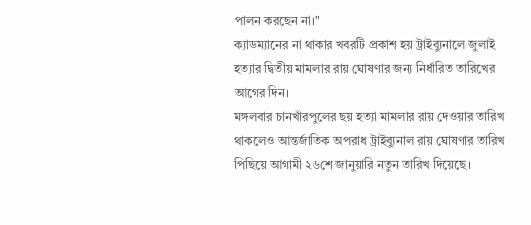পালন করছেন না।"
ক্যাডম্যানের না থাকার খবরটি প্রকাশ হয় ট্রাইব্যুনালে জুলাই হত্যার দ্বিতীয় মামলার রায় ঘোষণার জন্য নির্ধারিত তারিখের আগের দিন।
মঙ্গলবার চানখাঁরপুলের ছয় হত্যা মামলার রায় দেওয়ার তারিখ থাকলেও আন্তর্জাতিক অপরাধ ট্রাইব্যুনাল রায় ঘোষণার তারিখ পিছিয়ে আগামী ২৬শে জানুয়ারি নতুন তারিখ দিয়েছে।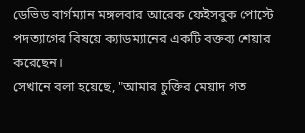ডেভিড বার্গম্যান মঙ্গলবার আরেক ফেইসবুক পোস্টে পদত্যাগের বিষয়ে ক্যাডম্যানের একটি বক্তব্য শেয়ার করেছেন।
সেখানে বলা হয়েছে, "আমার চুক্তির মেয়াদ গত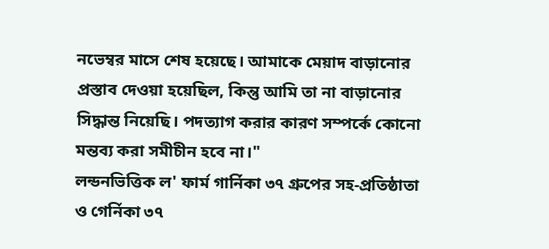নভেম্বর মাসে শেষ হয়েছে। আমাকে মেয়াদ বাড়ানোর প্রস্তাব দেওয়া হয়েছিল, কিন্তু আমি তা না বাড়ানোর সিদ্ধান্ত নিয়েছি। পদত্যাগ করার কারণ সম্পর্কে কোনো মন্তব্য করা সমীচীন হবে না।"
লন্ডনভিত্তিক ল' ফার্ম গার্নিকা ৩৭ গ্রুপের সহ-প্রতিষ্ঠাতা ও গের্নিকা ৩৭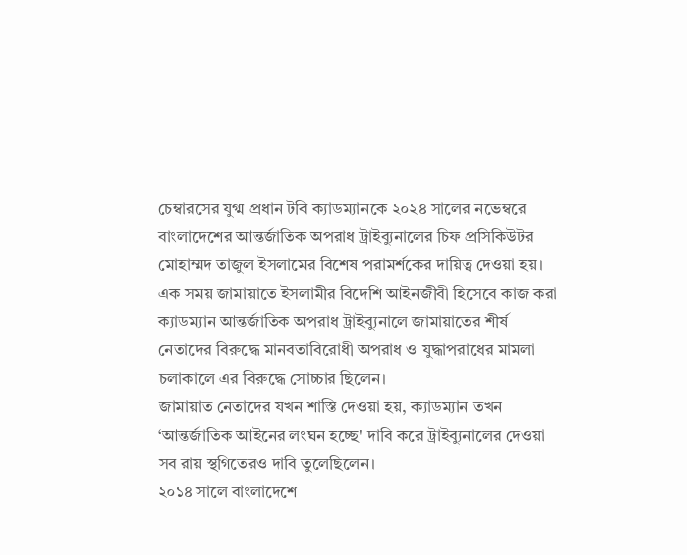চেম্বারসের যুগ্ম প্রধান টবি ক্যাডম্যানকে ২০২৪ সালের নভেম্বরে বাংলাদেশের আন্তর্জাতিক অপরাধ ট্রাইব্যুনালের চিফ প্রসিকিউটর মোহাম্মদ তাজুল ইসলামের বিশেষ পরামর্শকের দায়িত্ব দেওয়া হয়।
এক সময় জামায়াতে ইসলামীর বিদেশি আইনজীবী হিসেবে কাজ করা ক্যাডম্যান আন্তর্জাতিক অপরাধ ট্রাইব্যুনালে জামায়াতের শীর্ষ নেতাদের বিরুদ্ধে মানবতাবিরোধী অপরাধ ও যুদ্ধাপরাধের মামলা চলাকালে এর বিরুদ্ধে সোচ্চার ছিলেন।
জামায়াত নেতাদের যখন শাস্তি দেওয়া হয়, ক্যাডম্যান তখন ‘আন্তর্জাতিক আইনের লংঘন হচ্ছে' দাবি করে ট্রাইব্যুনালের দেওয়া সব রায় স্থগিতেরও দাবি তুলেছিলেন।
২০১৪ সালে বাংলাদেশে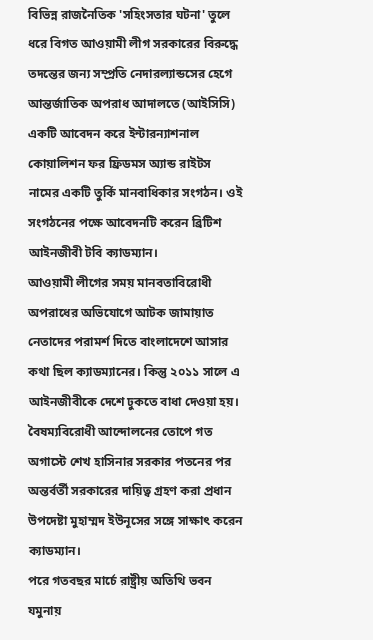বিভিন্ন রাজনৈতিক 'সহিংসতার ঘটনা' তুলে ধরে বিগত আওয়ামী লীগ সরকারের বিরুদ্ধে তদন্তের জন্য সম্প্রতি নেদারল্যান্ডসের হেগে আন্তর্জাতিক অপরাধ আদালতে (আইসিসি) একটি আবেদন করে ইন্টারন্যাশনাল কোয়ালিশন ফর ফ্রিডমস অ্যান্ড রাইটস নামের একটি তুর্কি মানবাধিকার সংগঠন। ওই সংগঠনের পক্ষে আবেদনটি করেন ব্রিটিশ আইনজীবী টবি ক্যাডম্যান।
আওয়ামী লীগের সময় মানবতাবিরোধী অপরাধের অভিযোগে আটক জামায়াত নেতাদের পরামর্শ দিতে বাংলাদেশে আসার কথা ছিল ক্যাডম্যানের। কিন্তু ২০১১ সালে এ আইনজীবীকে দেশে ঢুকতে বাধা দেওয়া হয়।
বৈষম্যবিরোধী আন্দোলনের তোপে গত অগাস্টে শেখ হাসিনার সরকার পতনের পর অন্তর্বর্তী সরকারের দায়িত্ব গ্রহণ করা প্রধান উপদেষ্টা মুহাম্মদ ইউনূসের সঙ্গে সাক্ষাৎ করেন ক্যাডম্যান।
পরে গতবছর মার্চে রাষ্ট্রীয় অতিথি ভবন যমুনায়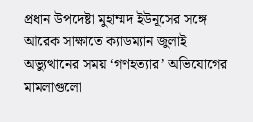প্রধান উপদেষ্টা মুহাম্মদ ইউনূসের সঙ্গে আরেক সাক্ষাতে ক্যাডম্যান জুলাই অভ্যুত্থানের সময় ‘গণহত্যার’ অভিযোগের মামলাগুলো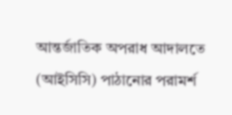আন্তর্জাতিক অপরাধ আদালতে (আইসিসি) পাঠানোর পরামর্শ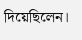দিয়েছিলেন।